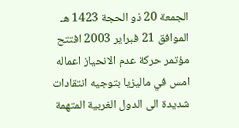الجمعة 20 ذو الحجة 1423 هـ الموافق 21 فبراير 2003 افتتح مؤتمر حركة عدم الانحياز اعماله امس في ماليزيا بتوجيه انتقادات شديدة الى الدول الغربية المتهمة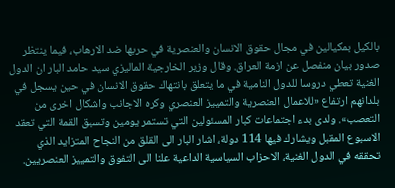بالكيل بمكيالين في مجال حقوق الانسان والعنصرية في حربها ضد الارهاب، فيما ينتظر صدور بيان منفصل عن ازمة العراق. وقال وزير الخارجية الماليزي سيد حامد البار ان الدول الغنية تعطي دروسا للدول النامية في ما يتعلق بانتهاك حقوق الانسان في حين يسجل في بلدانهم ارتفاع «للاعمال العنصرية والتمييز العنصري وكره الاجانب واشكال اخرى من التعصب». ولدى بدء اجتماعات كبار المسئولين التي تستمر يومين وتسبق القمة التي تعقد الاسبوع المقبل ويشارك فيها 114 دولة، اشار البار الى القلق من النجاح المتزايد الذي تحققه في الدول الغنية، الاحزاب السياسية الداعية علنا الى التفوق والتمييز العنصريين.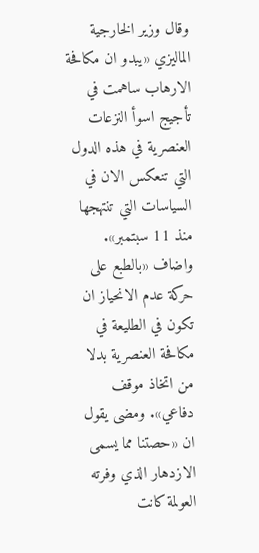وقال وزير الخارجية الماليزي «يبدو ان مكافحة الارهاب ساهمت في تأجيج اسوأ النزعات العنصرية في هذه الدول التي تنعكس الان في السياسات التي تنتهجها منذ 11 سبتمبر». واضاف «بالطبع على حركة عدم الانحياز ان تكون في الطليعة في مكافحة العنصرية بدلا من اتخاذ موقف دفاعي». ومضى يقول ان «حصتنا مما يسمى الازدهار الذي وفرته العولمة كانت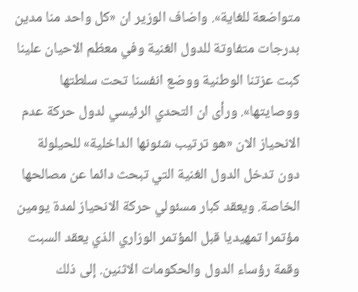متواضعة للغاية». واضاف الوزير ان «كل واحد منا مدين بدرجات متفاوتة للدول الغنية وفي معظم الاحيان علينا كبت عزتنا الوطنية ووضع انفسنا تحت سلطتها ووصايتها». ورأى ان التحدي الرئيسي لدول حركة عدم الانحياز الان «هو ترتيب شئونها الداخلية» للحيلولة دون تدخل الدول الغنية التي تبحث دائما عن مصالحها الخاصة. ويعقد كبار مسئولي حركة الانحياز لمدة يومين مؤتمرا تمهيديا قبل المؤتمر الوزاري الذي يعقد السبت وقمة رؤساء الدول والحكومات الاثنين. إلى ذلك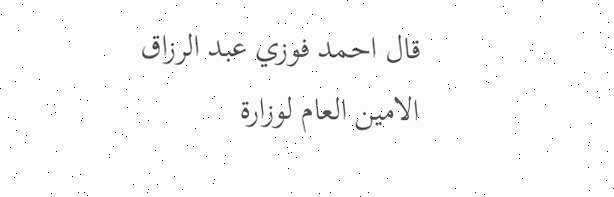قال احمد فوزي عبد الرزاق الامين العام لوزارة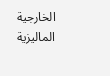الخارجية الماليزية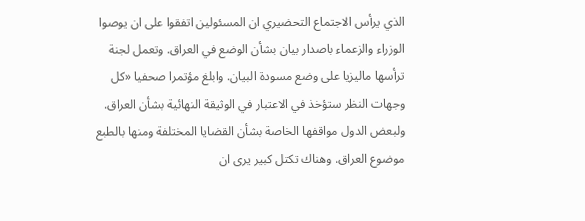الذي يرأس الاجتماع التحضيري ان المسئولين اتفقوا على ان يوصوا الوزراء والزعماء باصدار بيان بشأن الوضع في العراق. وتعمل لجنة ترأسها ماليزيا على وضع مسودة البيان. وابلغ مؤتمرا صحفيا «كل وجهات النظر ستؤخذ في الاعتبار في الوثيقة النهائية بشأن العراق. ولبعض الدول مواقفها الخاصة بشأن القضايا المختلفة ومنها بالطبع موضوع العراق. وهناك تكتل كبير يرى ان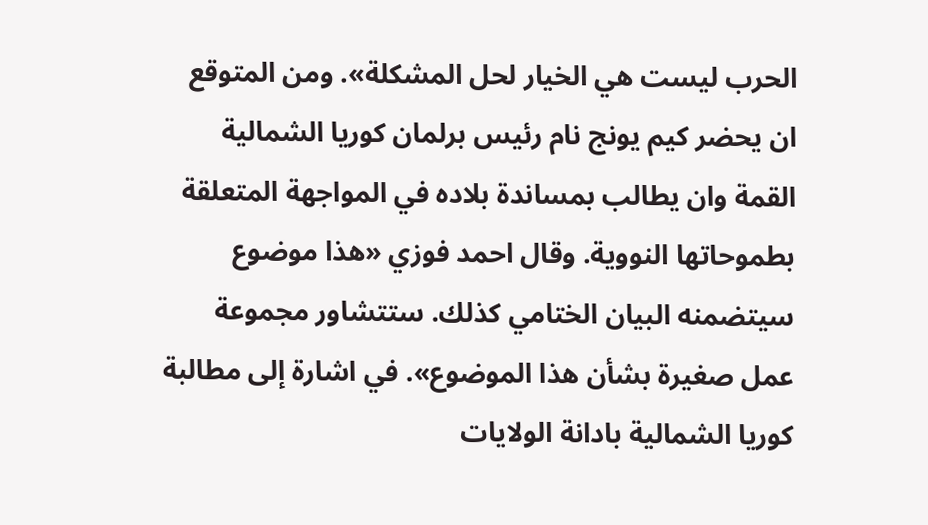الحرب ليست هي الخيار لحل المشكلة». ومن المتوقع ان يحضر كيم يونج نام رئيس برلمان كوريا الشمالية القمة وان يطالب بمساندة بلاده في المواجهة المتعلقة بطموحاتها النووية. وقال احمد فوزي «هذا موضوع سيتضمنه البيان الختامي كذلك. ستتشاور مجموعة عمل صغيرة بشأن هذا الموضوع». في اشارة إلى مطالبة كوريا الشمالية بادانة الولايات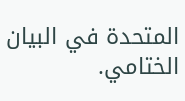المتحدة في البيان الختامي.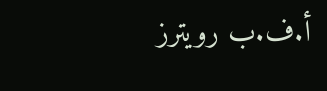أ.ف.ب رويترز